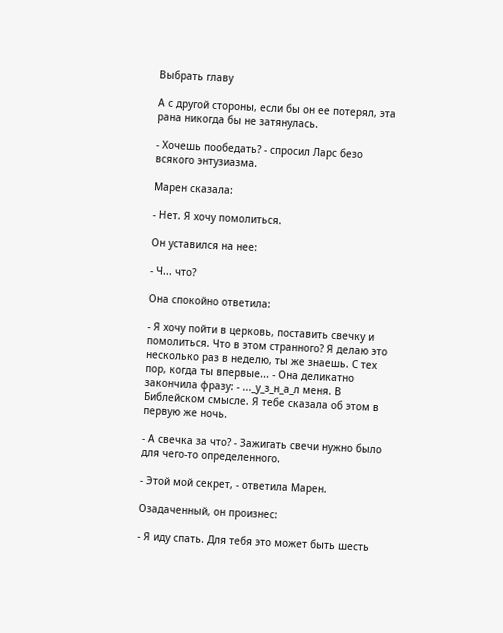Выбрать главу

А с другой стороны, если бы он ее потерял, эта рана никогда бы не затянулась.

- Хочешь пообедать? - спросил Ларс безо всякого энтузиазма.

Марен сказала:

- Нет. Я хочу помолиться.

Он уставился на нее:

- Ч... что?

Она спокойно ответила:

- Я хочу пойти в церковь, поставить свечку и помолиться. Что в этом странного? Я делаю это несколько раз в неделю, ты же знаешь. С тех пор, когда ты впервые... - Она деликатно закончила фразу: - ..._у_з_н_а_л меня. В Библейском смысле. Я тебе сказала об этом в первую же ночь.

- А свечка за что? - Зажигать свечи нужно было для чего-то определенного.

- Этой мой секрет, - ответила Марен.

Озадаченный, он произнес:

- Я иду спать. Для тебя это может быть шесть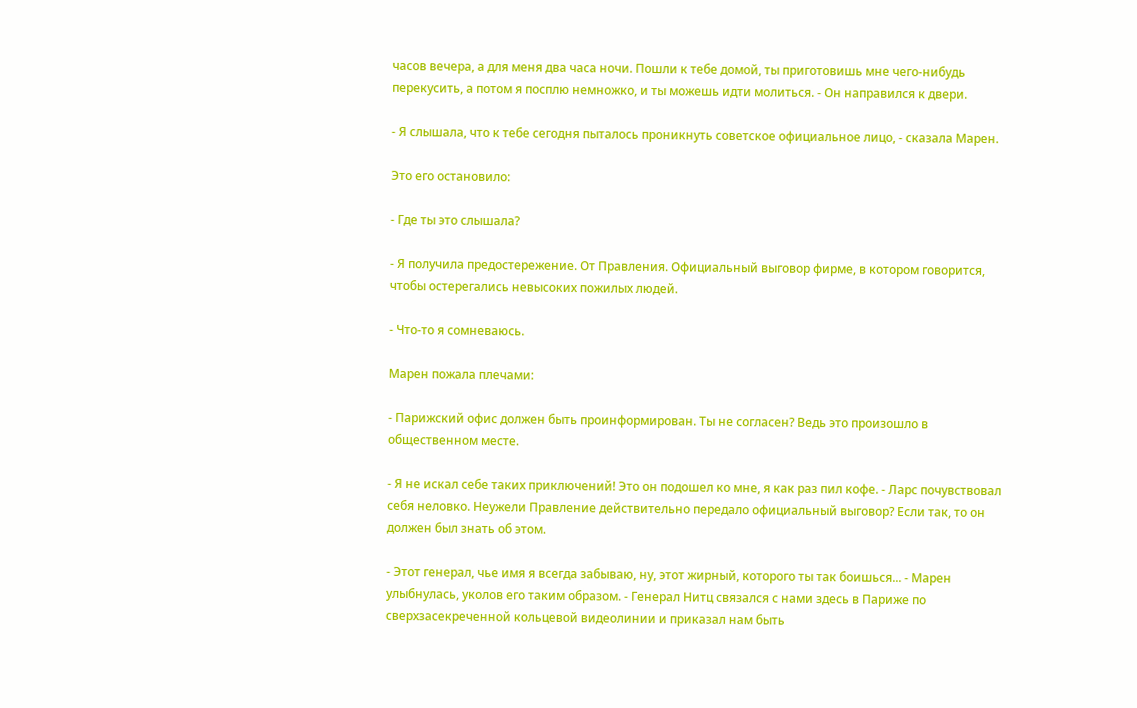часов вечера, а для меня два часа ночи. Пошли к тебе домой, ты приготовишь мне чего-нибудь перекусить, а потом я посплю немножко, и ты можешь идти молиться. - Он направился к двери.

- Я слышала, что к тебе сегодня пыталось проникнуть советское официальное лицо, - сказала Марен.

Это его остановило:

- Где ты это слышала?

- Я получила предостережение. От Правления. Официальный выговор фирме, в котором говорится, чтобы остерегались невысоких пожилых людей.

- Что-то я сомневаюсь.

Марен пожала плечами:

- Парижский офис должен быть проинформирован. Ты не согласен? Ведь это произошло в общественном месте.

- Я не искал себе таких приключений! Это он подошел ко мне, я как раз пил кофе. - Ларс почувствовал себя неловко. Неужели Правление действительно передало официальный выговор? Если так, то он должен был знать об этом.

- Этот генерал, чье имя я всегда забываю, ну, этот жирный, которого ты так боишься... - Марен улыбнулась, уколов его таким образом. - Генерал Нитц связался с нами здесь в Париже по сверхзасекреченной кольцевой видеолинии и приказал нам быть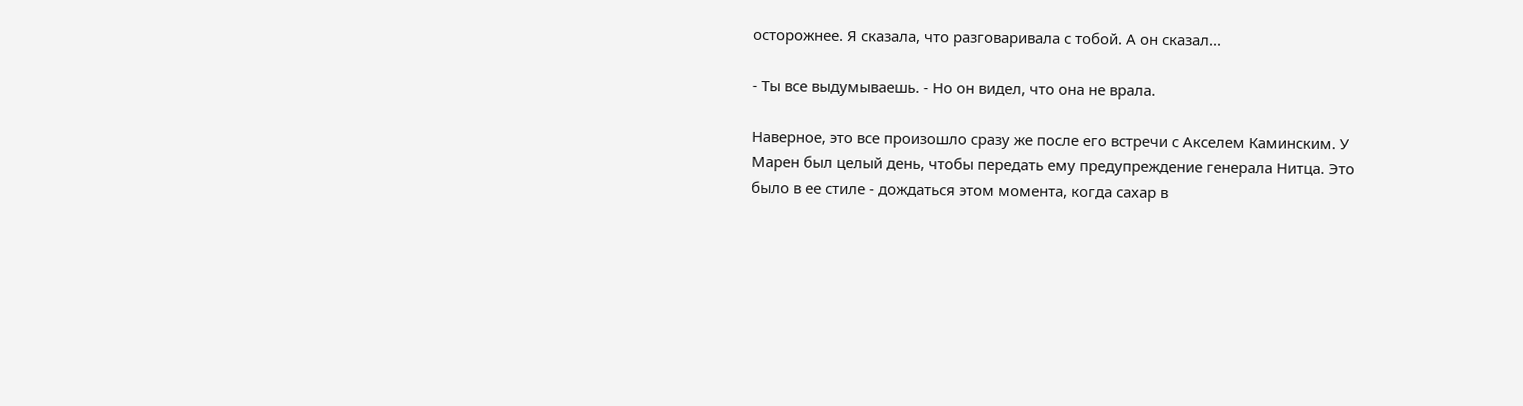осторожнее. Я сказала, что разговаривала с тобой. А он сказал...

- Ты все выдумываешь. - Но он видел, что она не врала.

Наверное, это все произошло сразу же после его встречи с Акселем Каминским. У Марен был целый день, чтобы передать ему предупреждение генерала Нитца. Это было в ее стиле - дождаться этом момента, когда сахар в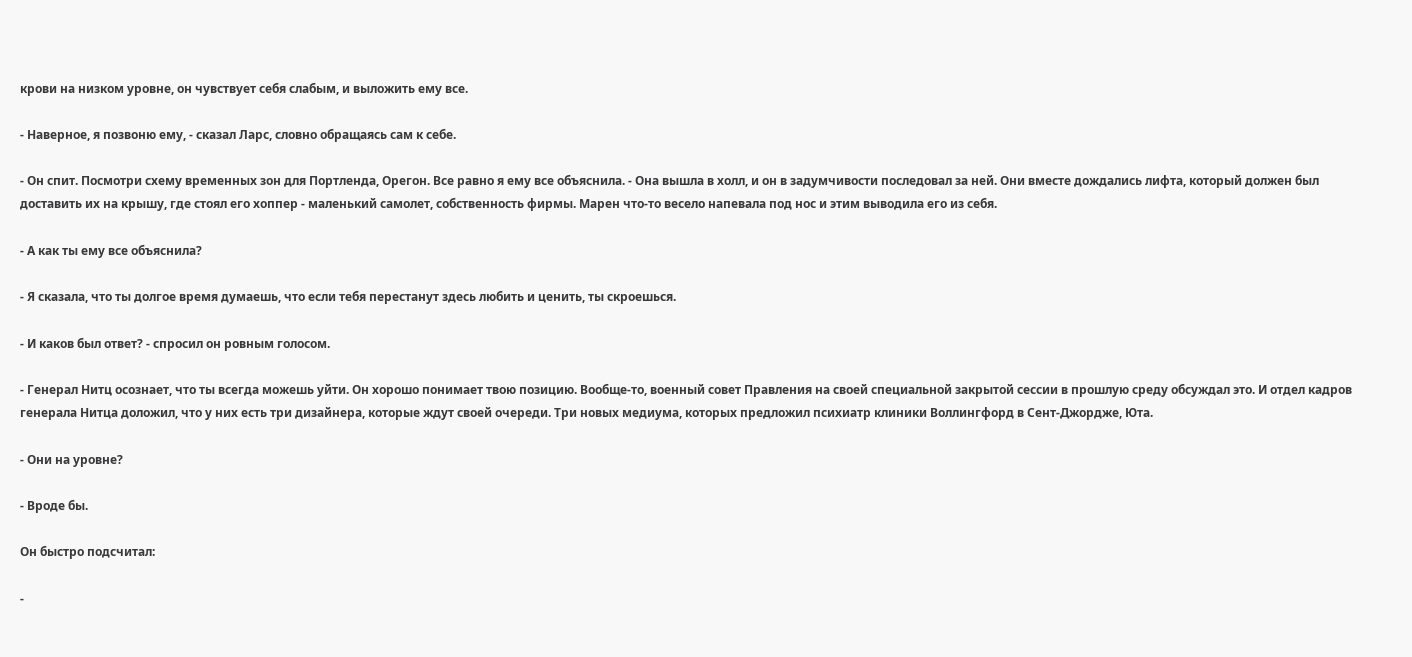крови на низком уровне, он чувствует себя слабым, и выложить ему все.

- Наверное, я позвоню ему, - сказал Ларс, словно обращаясь сам к себе.

- Он спит. Посмотри схему временных зон для Портленда, Орегон. Все равно я ему все объяснила. - Она вышла в холл, и он в задумчивости последовал за ней. Они вместе дождались лифта, который должен был доставить их на крышу, где стоял его хоппер - маленький самолет, собственность фирмы. Марен что-то весело напевала под нос и этим выводила его из себя.

- А как ты ему все объяснила?

- Я сказала, что ты долгое время думаешь, что если тебя перестанут здесь любить и ценить, ты скроешься.

- И каков был ответ? - спросил он ровным голосом.

- Генерал Нитц осознает, что ты всегда можешь уйти. Он хорошо понимает твою позицию. Вообще-то, военный совет Правления на своей специальной закрытой сессии в прошлую среду обсуждал это. И отдел кадров генерала Нитца доложил, что у них есть три дизайнера, которые ждут своей очереди. Три новых медиума, которых предложил психиатр клиники Воллингфорд в Сент-Джордже, Юта.

- Они на уровне?

- Вроде бы.

Он быстро подсчитал:

-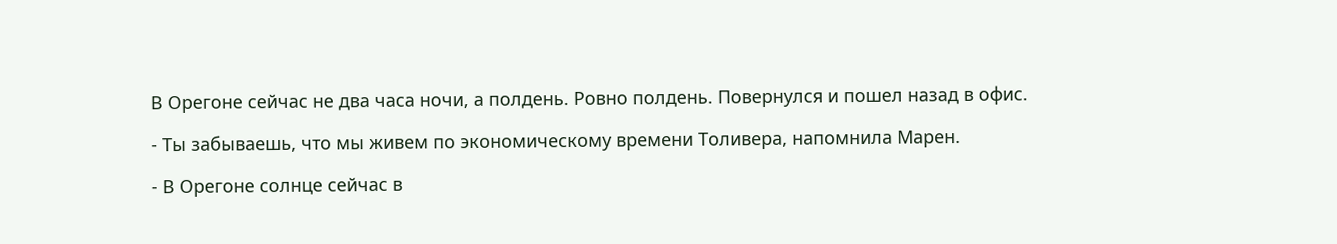В Орегоне сейчас не два часа ночи, а полдень. Ровно полдень. Повернулся и пошел назад в офис.

- Ты забываешь, что мы живем по экономическому времени Толивера, напомнила Марен.

- В Орегоне солнце сейчас в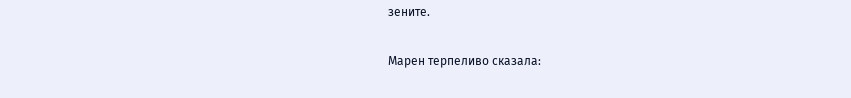зените.

Марен терпеливо сказала: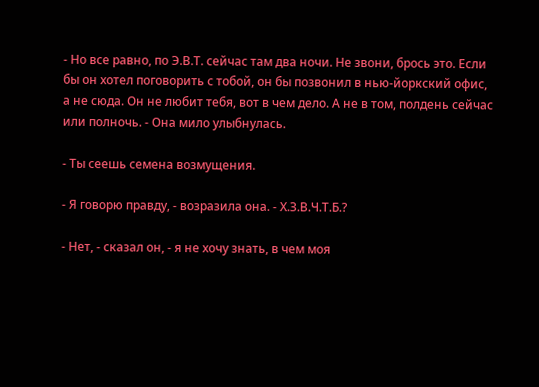- Но все равно, по Э.В.Т. сейчас там два ночи. Не звони, брось это. Если бы он хотел поговорить с тобой, он бы позвонил в нью-йоркский офис, а не сюда. Он не любит тебя, вот в чем дело. А не в том, полдень сейчас или полночь. - Она мило улыбнулась.

- Ты сеешь семена возмущения.

- Я говорю правду, - возразила она. - Х.З.В.Ч.Т.Б.?

- Нет, - сказал он, - я не хочу знать, в чем моя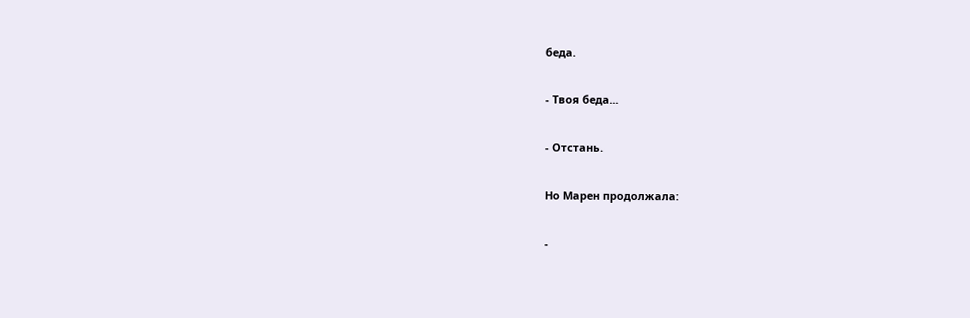беда.

- Твоя беда...

- Отстань.

Но Марен продолжала:

-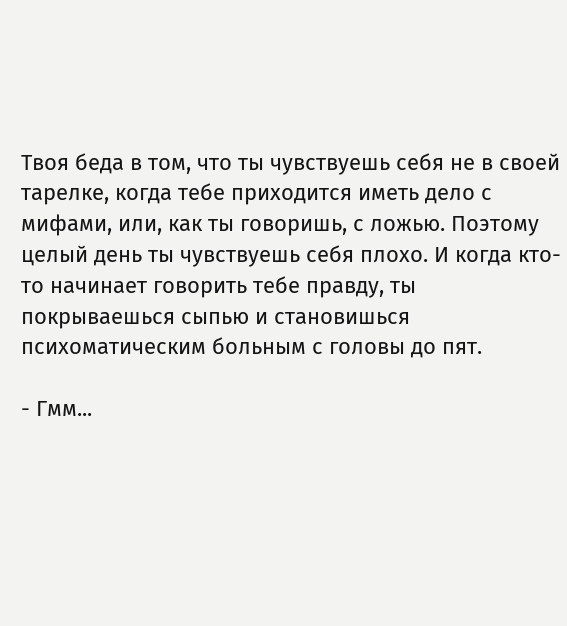Твоя беда в том, что ты чувствуешь себя не в своей тарелке, когда тебе приходится иметь дело с мифами, или, как ты говоришь, с ложью. Поэтому целый день ты чувствуешь себя плохо. И когда кто-то начинает говорить тебе правду, ты покрываешься сыпью и становишься психоматическим больным с головы до пят.

- Гмм...